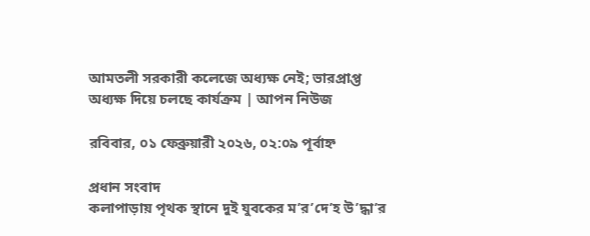আমতলী সরকারী কলেজে অধ্যক্ষ নেই; ভারপ্রাপ্ত অধ্যক্ষ দিয়ে চলছে কার্যক্রম | আপন নিউজ

রবিবার, ০১ ফেব্রুয়ারী ২০২৬, ০২:০৯ পূর্বাহ্ন

প্রধান সংবাদ
কলাপাড়ায় পৃথক স্থানে দুই যুবকের ম’র’দে’হ উ’দ্ধা’র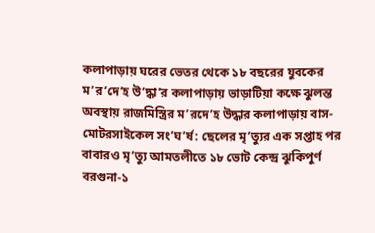কলাপাড়ায় ঘরের ভেতর থেকে ১৮ বছরের যুবকের ম’র’দে’হ উ’দ্ধা’র কলাপাড়ায় ভাড়াটিয়া কক্ষে ঝুলন্ত অবস্থায় রাজমিস্ত্রির ম’রদে’হ উদ্ধার কলাপাড়ায় বাস-মোটরসাইকেল সং’ঘ’র্ষ: ছেলের মৃ’ত্যুর এক সপ্তাহ পর বাবারও মৃ’ত্যু আমতলীতে ১৮ ভোট কেন্দ্র ঝুকিপুর্ণ বরগুনা-১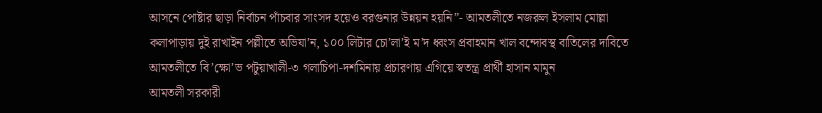আসনে পোষ্টার ছাড়া নির্বাচন পাঁচবার সাংসদ হয়েও বরগুনার উন্নয়ন হয়নি”- আমতলীতে নজরুল ইসলাম মোল্লা কলাপাড়ায় দুই রাখাইন পল্লীতে অভিযা’ন, ১০০ লিটার চো’লা’ই ম’দ ধ্বংস প্রবাহমান খাল বন্দোবস্থ বাতিলের দাবিতে আমতলীতে বি’ক্ষো’ভ পটুয়াখালী-৩ গলাচিপা-দশমিনায় প্রচারণায় এগিয়ে স্বতন্ত্র প্রার্থী হাসান মামুন
আমতলী সরকারী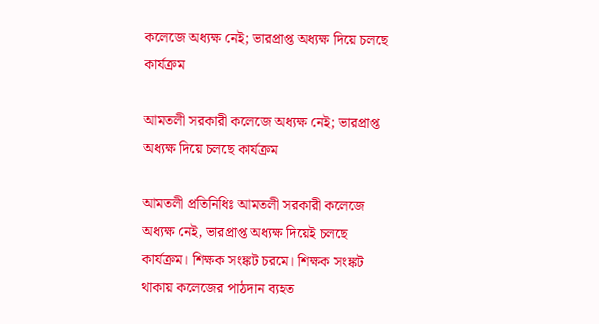কলেজে অধ্যক্ষ নেই; ভারপ্রাপ্ত অধ্যক্ষ দিয়ে চলছে কার্যক্রম

আমতলী সরকারী কলেজে অধ্যক্ষ নেই; ভারপ্রাপ্ত অধ্যক্ষ দিয়ে চলছে কার্যক্রম

আমতলী প্রতিনিধিঃ আমতলী সরকারী কলেজে অধ্যক্ষ নেই, ভারপ্রাপ্ত অধ্যক্ষ দিয়েই চলছে কার্যক্রম। শিক্ষক সংঙ্কট চরমে। শিক্ষক সংঙ্কট থাকায় কলেজের পাঠদান ব্যহত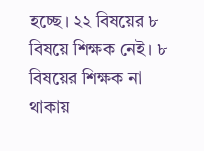হচ্ছে। ২২ বিষয়ের ৮ বিষয়ে শিক্ষক নেই। ৮ বিষয়ের শিক্ষক না থাকায়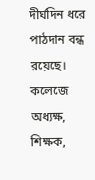দীর্ঘদিন ধরে পাঠদান বন্ধ রয়েছে। কলেজে অধ্যক্ষ, শিক্ষক,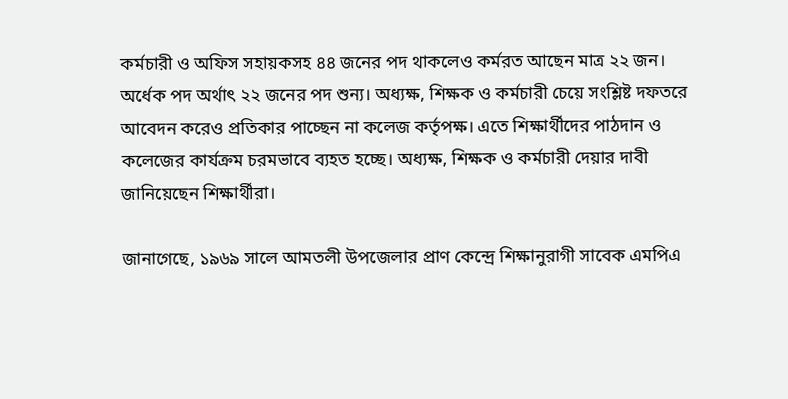কর্মচারী ও অফিস সহায়কসহ ৪৪ জনের পদ থাকলেও কর্মরত আছেন মাত্র ২২ জন। অর্ধেক পদ অর্থাৎ ২২ জনের পদ শুন্য। অধ্যক্ষ, শিক্ষক ও কর্মচারী চেয়ে সংশ্লিষ্ট দফতরে আবেদন করেও প্রতিকার পাচ্ছেন না কলেজ কর্তৃপক্ষ। এতে শিক্ষার্থীদের পাঠদান ও কলেজের কার্যক্রম চরমভাবে ব্যহত হচ্ছে। অধ্যক্ষ, শিক্ষক ও কর্মচারী দেয়ার দাবী জানিয়েছেন শিক্ষার্থীরা।

জানাগেছে, ১৯৬৯ সালে আমতলী উপজেলার প্রাণ কেন্দ্রে শিক্ষানুরাগী সাবেক এমপিএ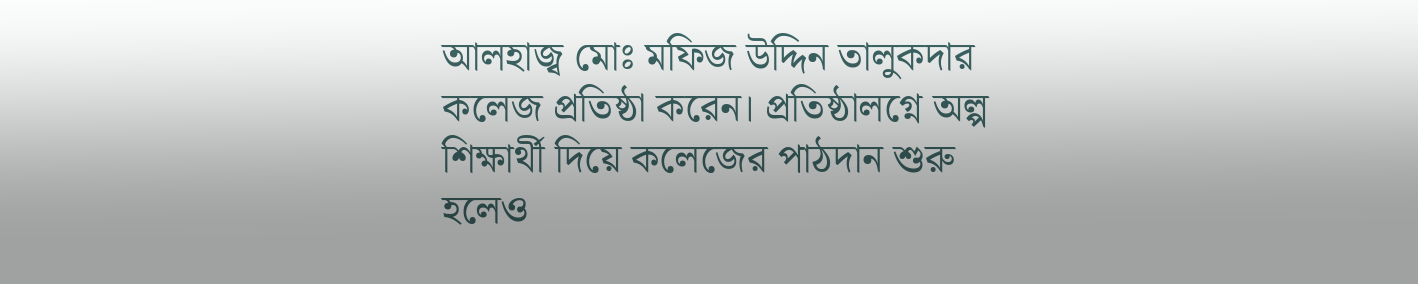আলহাজ্ব মোঃ মফিজ উদ্দিন তালুকদার কলেজ প্রতিষ্ঠা করেন। প্রতিষ্ঠালগ্নে অল্প শিক্ষার্থী দিয়ে কলেজের পাঠদান শুরু হলেও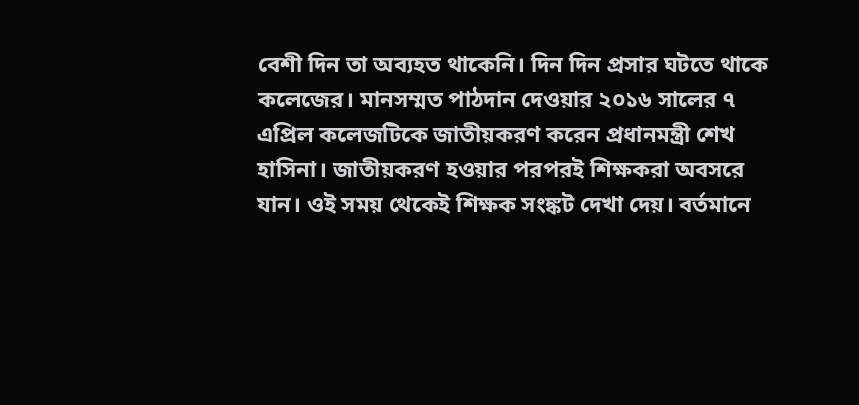বেশী দিন তা অব্যহত থাকেনি। দিন দিন প্রসার ঘটতে থাকে কলেজের। মানসম্মত পাঠদান দেওয়ার ২০১৬ সালের ৭ এপ্রিল কলেজটিকে জাতীয়করণ করেন প্রধানমন্ত্রী শেখ হাসিনা। জাতীয়করণ হওয়ার পরপরই শিক্ষকরা অবসরে যান। ওই সময় থেকেই শিক্ষক সংঙ্কট দেখা দেয়। বর্তমানে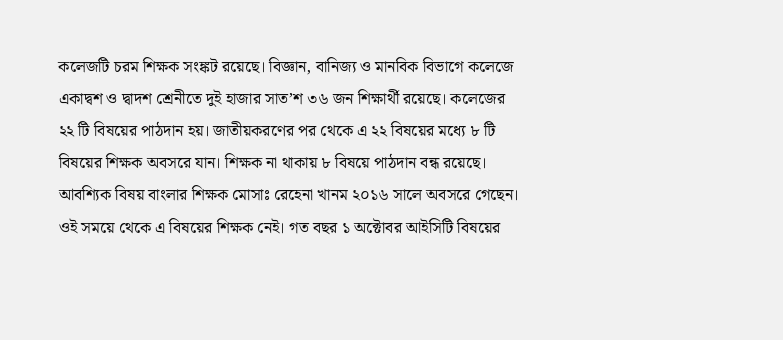কলেজটি চরম শিক্ষক সংঙ্কট রয়েছে। বিজ্ঞান, বানিজ্য ও মানবিক বিভাগে কলেজে একাদ্বশ ও দ্বাদশ শ্রেনীতে দুই হাজার সাত’শ ৩৬ জন শিক্ষার্থী রয়েছে। কলেজের ২২ টি বিষয়ের পাঠদান হয়। জাতীয়করণের পর থেকে এ ২২ বিষয়ের মধ্যে ৮ টি বিষয়ের শিক্ষক অবসরে যান। শিক্ষক না থাকায় ৮ বিষয়ে পাঠদান বন্ধ রয়েছে। আবশ্যিক বিষয় বাংলার শিক্ষক মোসাঃ রেহেনা খানম ২০১৬ সালে অবসরে গেছেন। ওই সময়ে থেকে এ বিষয়ের শিক্ষক নেই। গত বছর ১ অক্টোবর আইসিটি বিষয়ের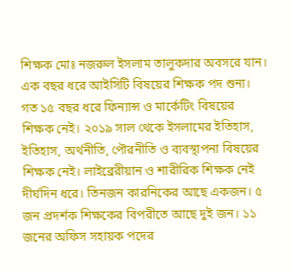শিক্ষক মোঃ নজরুল ইসলাম তালুকদার অবসরে যান। এক বছর ধরে আইসিটি বিষয়ের শিক্ষক পদ শুন্য। গত ১৫ বছর ধরে ফিন্যান্স ও মার্কেটিং বিষয়ের শিক্ষক নেই। ২০১৯ সাল থেকে ইসলামের ইতিহাস, ইতিহাস, অর্থনীতি, পৌরনীতি ও ব্যবস্থাপনা বিষয়ের শিক্ষক নেই। লাইব্রেরীয়ান ও শারীরিক শিক্ষক নেই দীর্ঘদিন ধরে। তিনজন কারনিকের আছে একজন। ৫ জন প্রদর্শক শিক্ষকের বিপরীতে আছে দুই জন। ১১ জনের অফিস সহায়ক পদের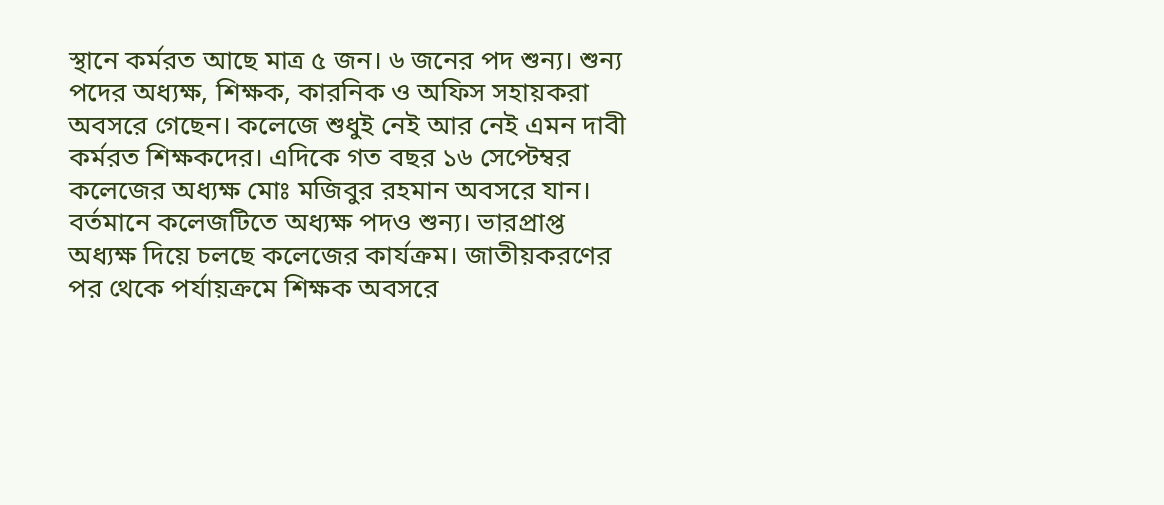স্থানে কর্মরত আছে মাত্র ৫ জন। ৬ জনের পদ শুন্য। শুন্য পদের অধ্যক্ষ, শিক্ষক, কারনিক ও অফিস সহায়করা অবসরে গেছেন। কলেজে শুধুই নেই আর নেই এমন দাবী কর্মরত শিক্ষকদের। এদিকে গত বছর ১৬ সেপ্টেম্বর কলেজের অধ্যক্ষ মোঃ মজিবুর রহমান অবসরে যান। বর্তমানে কলেজটিতে অধ্যক্ষ পদও শুন্য। ভারপ্রাপ্ত অধ্যক্ষ দিয়ে চলছে কলেজের কার্যক্রম। জাতীয়করণের পর থেকে পর্যায়ক্রমে শিক্ষক অবসরে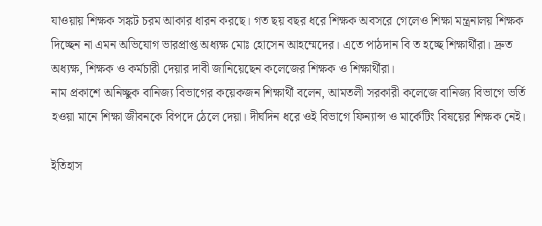যাওয়ায় শিক্ষক সঙ্কট চরম আকার ধারন করছে। গত ছয় বছর ধরে শিক্ষক অবসরে গেলেও শিক্ষা মন্ত্রনালয় শিক্ষক দিচ্ছেন না এমন অভিযোগ ভারপ্রাপ্ত অধ্যক্ষ মোঃ হোসেন আহম্মেদের। এতে পাঠদান বি ত হচ্ছে শিক্ষার্থীরা। দ্রুত অধ্যক্ষ, শিক্ষক ও কর্মচারী দেয়ার দাবী জানিয়েছেন কলেজের শিক্ষক ও শিক্ষার্থীরা।
নাম প্রকাশে অনিচ্ছুক বানিজ্য বিভাগের কয়েকজন শিক্ষার্থী বলেন, আমতলী সরকারী কলেজে বানিজ্য বিভাগে ভর্তি হওয়া মানে শিক্ষা জীবনকে বিপদে ঠেলে দেয়া। দীর্ঘদিন ধরে ওই বিভাগে ফিন্যান্স ও মার্কেটিং বিষয়ের শিক্ষক নেই।

ইতিহাস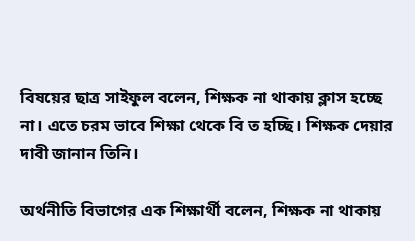বিষয়ের ছাত্র সাইফুল বলেন, শিক্ষক না থাকায় ক্লাস হচ্ছে না। এতে চরম ভাবে শিক্ষা থেকে বি ত হচ্ছি। শিক্ষক দেয়ার দাবী জানান তিনি।

অর্থনীতি বিভাগের এক শিক্ষার্থী বলেন, শিক্ষক না থাকায়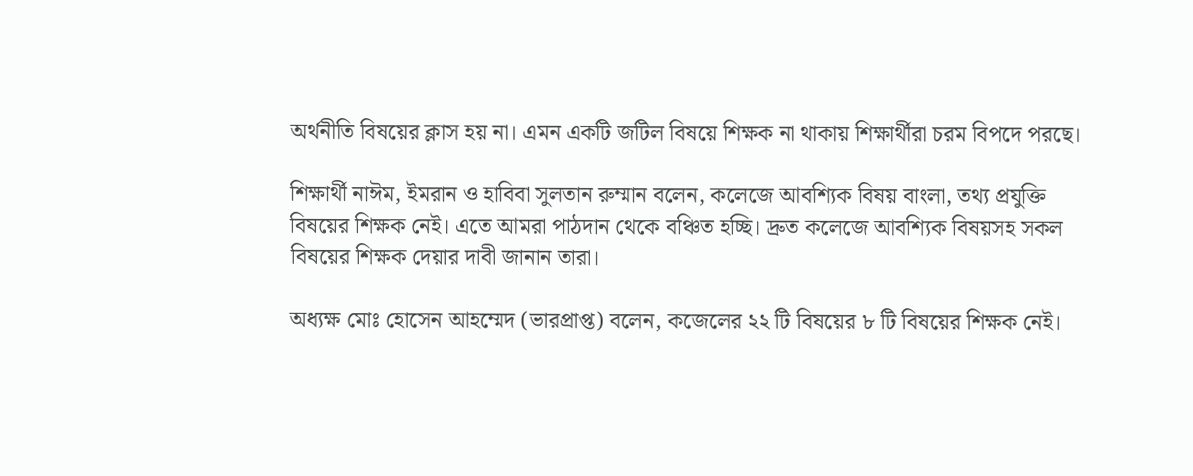অর্থনীতি বিষয়ের ক্লাস হয় না। এমন একটি জটিল বিষয়ে শিক্ষক না থাকায় শিক্ষার্থীরা চরম বিপদে পরছে।

শিক্ষার্থী নাঈম, ইমরান ও হাবিবা সুলতান রুম্মান বলেন, কলেজে আবশ্যিক বিষয় বাংলা, তথ্য প্রযুক্তি বিষয়ের শিক্ষক নেই। এতে আমরা পাঠদান থেকে বঞ্চিত হচ্ছি। দ্রুত কলেজে আবশ্যিক বিষয়সহ সকল বিষয়ের শিক্ষক দেয়ার দাবী জানান তারা।

অধ্যক্ষ মোঃ হোসেন আহম্মেদ (ভারপ্রাপ্ত) বলেন, কজেলের ২২ টি বিষয়ের ৮ টি বিষয়ের শিক্ষক নেই।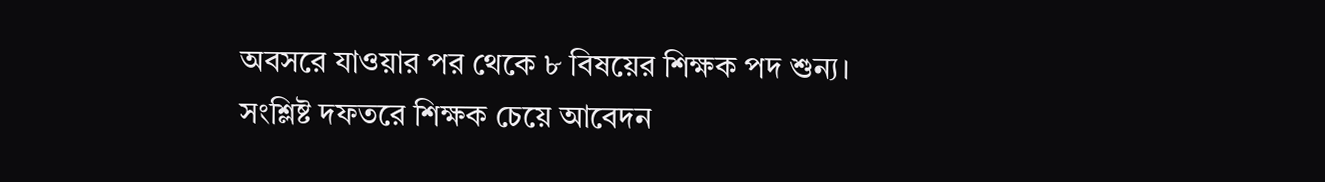অবসরে যাওয়ার পর থেকে ৮ বিষয়ের শিক্ষক পদ শুন্য। সংশ্লিষ্ট দফতরে শিক্ষক চেয়ে আবেদন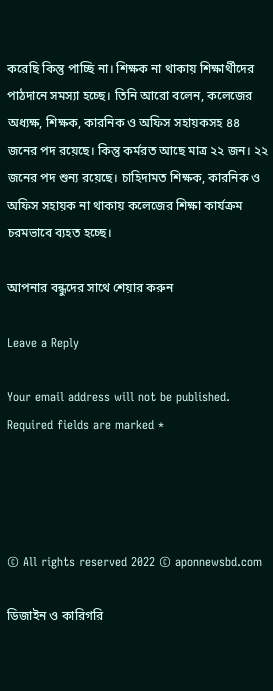করেছি কিন্তু পাচ্ছি না। শিক্ষক না থাকায় শিক্ষার্থীদের পাঠদানে সমস্যা হচ্ছে। তিনি আরো বলেন, কলেজের অধ্যক্ষ, শিক্ষক, কারনিক ও অফিস সহায়কসহ ৪৪ জনের পদ রয়েছে। কিন্তু কর্মরত আছে মাত্র ২২ জন। ২২ জনের পদ শুন্য রয়েছে। চাহিদামত শিক্ষক, কারনিক ও অফিস সহায়ক না থাকায় কলেজের শিক্ষা কার্যক্রম চরমভাবে ব্যহত হচ্ছে।

আপনার বন্ধুদের সাথে শেয়ার করুন

Leave a Reply

Your email address will not be published. Required fields are marked *




© All rights reserved 2022 © aponnewsbd.com

ডিজাইন ও কারিগরি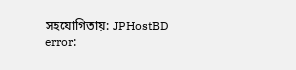সহযোগিতায়: JPHostBD
error: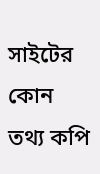সাইটের কোন তথ্য কপি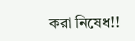করা নিষেধ!!